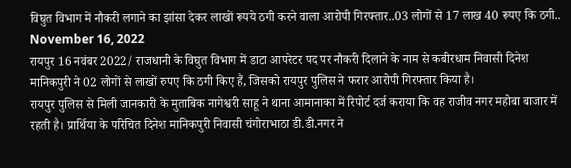विघुत विभाग में नौकरी लगाने का झांसा देकर लाखों रूपये ठगी करने वाला आरोपी गिरफ्तार..03 लोगों से 17 लाख 40 रूपए कि ठगी..
November 16, 2022
रायपुर 16 नवंबर 2022/ राजधानी के विघुत विभाग में डाटा आपरेटर पद पर नौकरी दिलाने के नाम से कबीरधाम निवासी दिनेश मानिकपुरी ने 02 लोगों से लाखों रुपए कि ठगी किए हैं, जिसको रायपुर पुलिस ने फरार आरोपी गिरफ्तार किया है।
रायपुर पुलिस से मिली जानकारी के मुताबिक नागेश्वरी साहू ने थाना आमानाका में रिपोर्ट दर्ज कराया कि वह राजीव नगर महोबा बाजार में रहती है। प्रार्थिया के परिचित दिनेश मानिकपुरी निवासी चंगोराभाठा डी.डी.नगर ने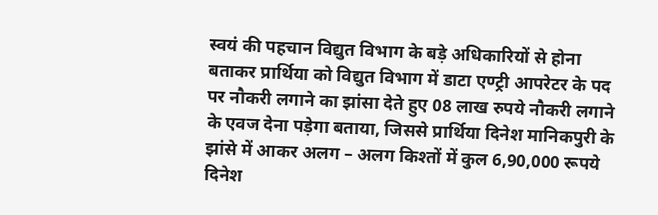स्वयं की पहचान विद्युत विभाग के बड़े अधिकारियों से होना बताकर प्रार्थिया को विद्युत विभाग में डाटा एण्ट्री आपरेटर के पद पर नौकरी लगाने का झांसा देते हुए 08 लाख रुपये नौकरी लगाने के एवज देना पड़ेगा बताया, जिससे प्रार्थिया दिनेश मानिकपुरी के झांसे में आकर अलग – अलग किश्तों में कुल 6,90,000 रूपये दिनेश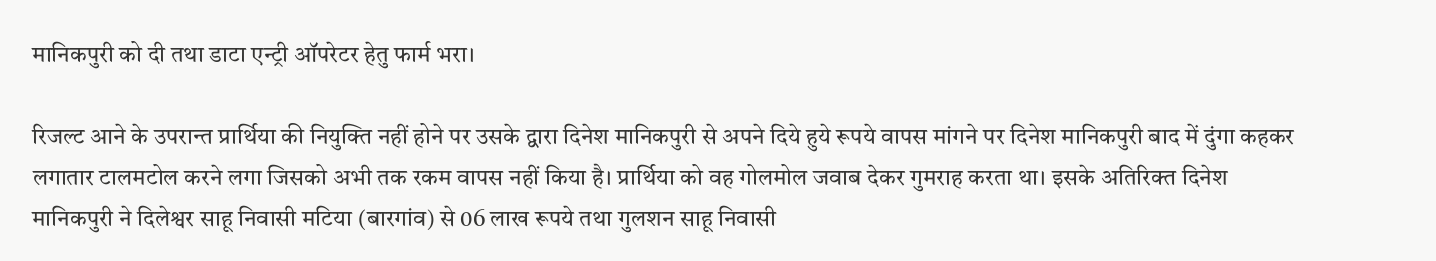मानिकपुरी को दी तथा डाटा एन्ट्री ऑपरेटर हेतु फार्म भरा।

रिजल्ट आने के उपरान्त प्रार्थिया की नियुक्ति नहीं होने पर उसके द्वारा दिनेश मानिकपुरी से अपने दिये हुये रूपये वापस मांगने पर दिनेश मानिकपुरी बाद में दुंगा कहकर लगातार टालमटोल करने लगा जिसको अभी तक रकम वापस नहीं किया है। प्रार्थिया को वह गोलमोल जवाब देकर गुमराह करता था। इसके अतिरिक्त दिनेश मानिकपुरी ने दिलेश्वर साहू निवासी मटिया (बारगांव) से 06 लाख रूपये तथा गुलशन साहू निवासी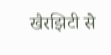खैरझिटी से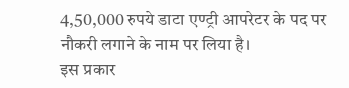4,50,000 रुपये डाटा एण्ट्री आपरेटर के पद पर नौकरी लगाने के नाम पर लिया है।
इस प्रकार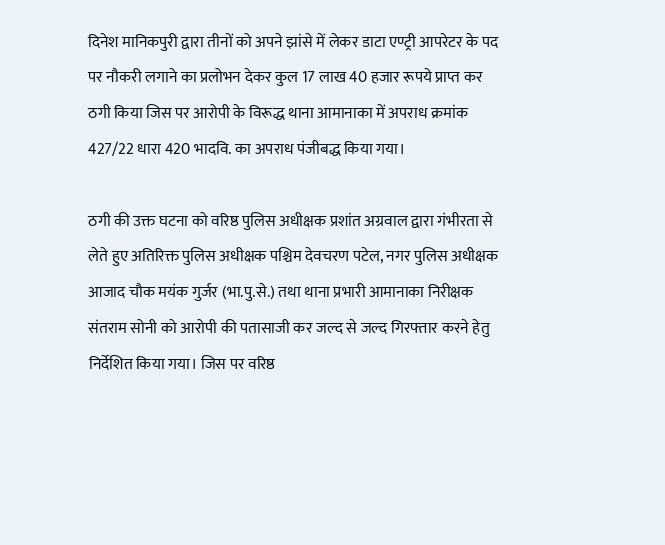दिनेश मानिकपुरी द्वारा तीनों को अपने झांसे में लेकर डाटा एण्ट्री आपरेटर के पद पर नौकरी लगाने का प्रलोभन देकर कुल 17 लाख 40 हजार रूपये प्राप्त कर ठगी किया जिस पर आरोपी के विरूद्ध थाना आमानाका में अपराध क्रमांक 427/22 धारा 420 भादवि. का अपराध पंजीबद्ध किया गया।

ठगी की उक्त घटना को वरिष्ठ पुलिस अधीक्षक प्रशांत अग्रवाल द्वारा गंभीरता से लेते हुए अतिरिक्त पुलिस अधीक्षक पश्चिम देवचरण पटेल, नगर पुलिस अधीक्षक आजाद चौक मयंक गुर्जर (भा.पु.से.) तथा थाना प्रभारी आमानाका निरीक्षक संतराम सोनी को आरोपी की पतासाजी कर जल्द से जल्द गिरफ्तार करने हेतु निर्देशित किया गया। जिस पर वरिष्ठ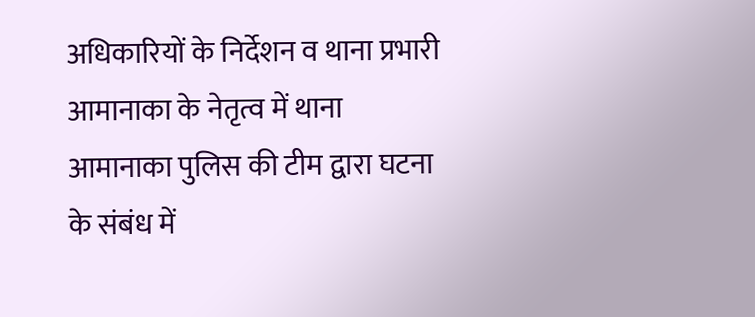अधिकारियों के निर्देशन व थाना प्रभारी आमानाका के नेतृत्व में थाना आमानाका पुलिस की टीम द्वारा घटना के संबंध में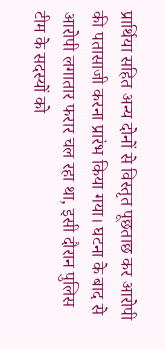प्रार्थिया सहित अन्य दोनों से विस्तृत पूछताछ कर आरोपी की पतासाजी करना प्रारंभ किया गया। घटना के बाद से आरोपी लगातार फरार चल रहा था, इसी दौरान पुलिस टीम के सदस्यों को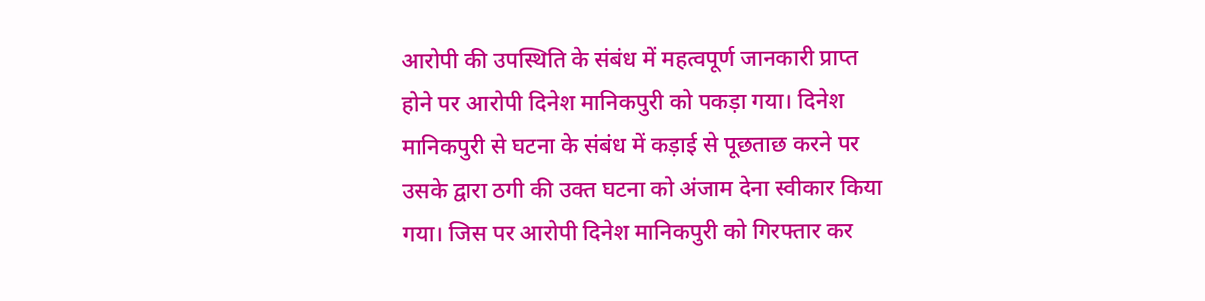आरोपी की उपस्थिति के संबंध में महत्वपूर्ण जानकारी प्राप्त होने पर आरोपी दिनेश मानिकपुरी को पकड़ा गया। दिनेश मानिकपुरी से घटना के संबंध में कड़ाई से पूछताछ करने पर उसके द्वारा ठगी की उक्त घटना को अंजाम देना स्वीकार किया गया। जिस पर आरोपी दिनेश मानिकपुरी को गिरफ्तार कर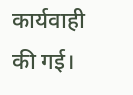कार्यवाही की गई।